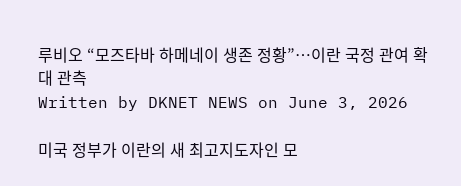루비오 “모즈타바 하메네이 생존 정황”…이란 국정 관여 확대 관측
Written by DKNET NEWS on June 3, 2026

미국 정부가 이란의 새 최고지도자인 모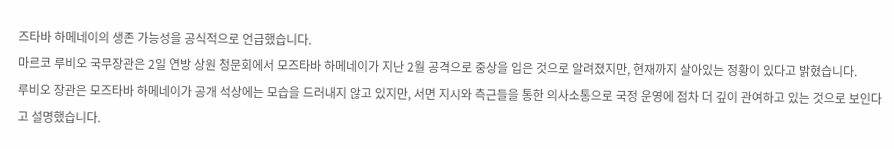즈타바 하메네이의 생존 가능성을 공식적으로 언급했습니다.
마르코 루비오 국무장관은 2일 연방 상원 청문회에서 모즈타바 하메네이가 지난 2월 공격으로 중상을 입은 것으로 알려졌지만, 현재까지 살아있는 정황이 있다고 밝혔습니다.
루비오 장관은 모즈타바 하메네이가 공개 석상에는 모습을 드러내지 않고 있지만, 서면 지시와 측근들을 통한 의사소통으로 국정 운영에 점차 더 깊이 관여하고 있는 것으로 보인다고 설명했습니다.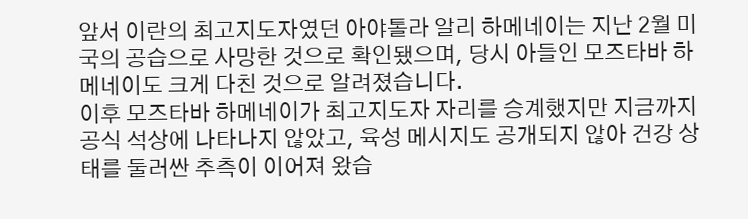앞서 이란의 최고지도자였던 아야톨라 알리 하메네이는 지난 2월 미국의 공습으로 사망한 것으로 확인됐으며, 당시 아들인 모즈타바 하메네이도 크게 다친 것으로 알려졌습니다.
이후 모즈타바 하메네이가 최고지도자 자리를 승계했지만 지금까지 공식 석상에 나타나지 않았고, 육성 메시지도 공개되지 않아 건강 상태를 둘러싼 추측이 이어져 왔습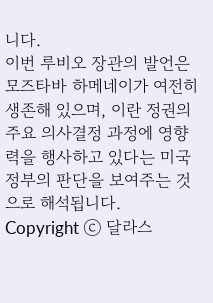니다.
이번 루비오 장관의 발언은 모즈타바 하메네이가 여전히 생존해 있으며, 이란 정권의 주요 의사결정 과정에 영향력을 행사하고 있다는 미국 정부의 판단을 보여주는 것으로 해석됩니다.
Copyright ⓒ 달라스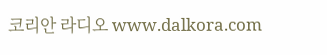코리안 라디오 www.dalkora.com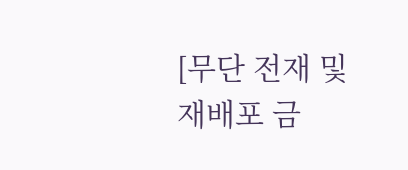[무단 전재 및 재배포 금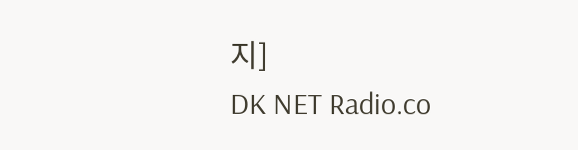지]
DK NET Radio.co